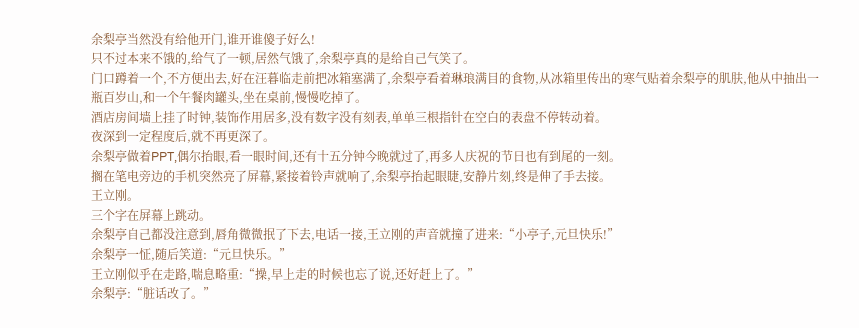余梨亭当然没有给他开门,谁开谁傻子好么!
只不过本来不饿的,给气了一顿,居然气饿了,余梨亭真的是给自己气笑了。
门口蹲着一个,不方便出去,好在汪暮临走前把冰箱塞满了,余梨亭看着琳琅满目的食物,从冰箱里传出的寒气贴着余梨亭的肌肤,他从中抽出一瓶百岁山,和一个午餐肉罐头,坐在桌前,慢慢吃掉了。
酒店房间墙上挂了时钟,装饰作用居多,没有数字没有刻表,单单三根指针在空白的表盘不停转动着。
夜深到一定程度后,就不再更深了。
余梨亭做着PPT,偶尔抬眼,看一眼时间,还有十五分钟今晚就过了,再多人庆祝的节日也有到尾的一刻。
搁在笔电旁边的手机突然亮了屏幕,紧接着铃声就响了,余梨亭抬起眼睫,安静片刻,终是伸了手去接。
王立刚。
三个字在屏幕上跳动。
余梨亭自己都没注意到,唇角微微抿了下去,电话一接,王立刚的声音就撞了进来:“小亭子,元旦快乐!”
余梨亭一怔,随后笑道:“元旦快乐。”
王立刚似乎在走路,喘息略重:“操,早上走的时候也忘了说,还好赶上了。”
余梨亭:“脏话改了。”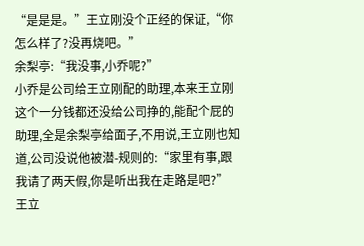“是是是。”王立刚没个正经的保证,“你怎么样了?没再烧吧。”
余梨亭:“我没事,小乔呢?”
小乔是公司给王立刚配的助理,本来王立刚这个一分钱都还没给公司挣的,能配个屁的助理,全是余梨亭给面子,不用说,王立刚也知道,公司没说他被潜-规则的:“家里有事,跟我请了两天假,你是听出我在走路是吧?”
王立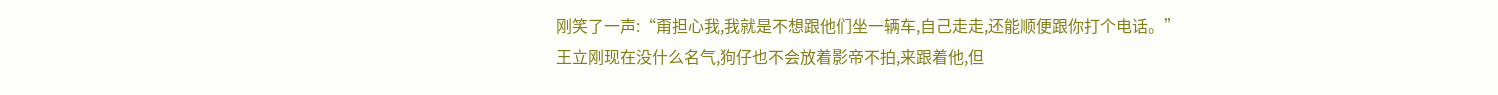刚笑了一声:“甭担心我,我就是不想跟他们坐一辆车,自己走走,还能顺便跟你打个电话。”
王立刚现在没什么名气,狗仔也不会放着影帝不拍,来跟着他,但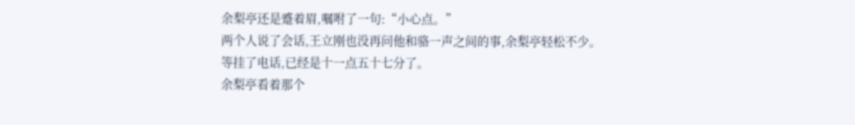余梨亭还是蹙着眉,嘱咐了一句:“小心点。”
两个人说了会话,王立刚也没再问他和骆一声之间的事,余梨亭轻松不少。
等挂了电话,已经是十一点五十七分了。
余梨亭看着那个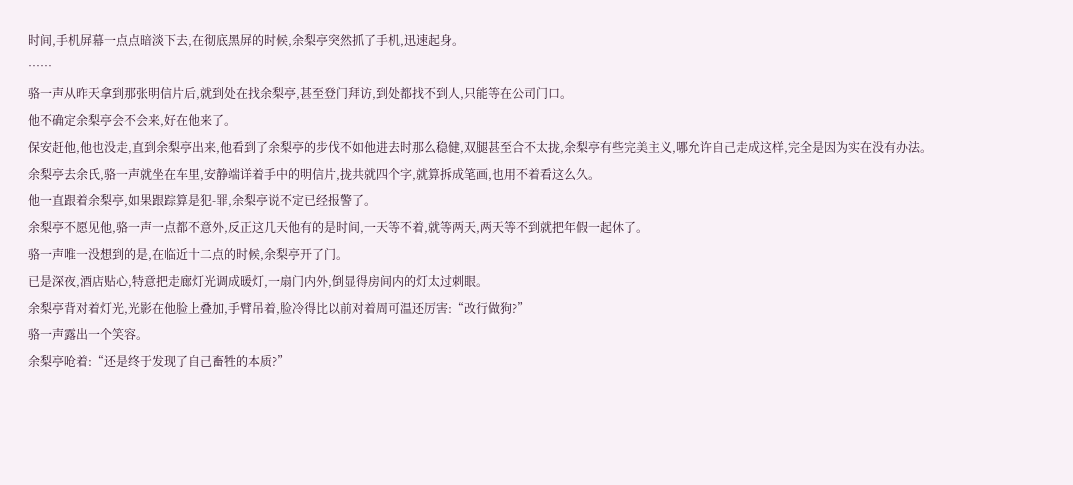时间,手机屏幕一点点暗淡下去,在彻底黑屏的时候,余梨亭突然抓了手机,迅速起身。
……
骆一声从昨天拿到那张明信片后,就到处在找余梨亭,甚至登门拜访,到处都找不到人,只能等在公司门口。
他不确定余梨亭会不会来,好在他来了。
保安赶他,他也没走,直到余梨亭出来,他看到了余梨亭的步伐不如他进去时那么稳健,双腿甚至合不太拢,余梨亭有些完美主义,哪允许自己走成这样,完全是因为实在没有办法。
余梨亭去余氏,骆一声就坐在车里,安静端详着手中的明信片,拢共就四个字,就算拆成笔画,也用不着看这么久。
他一直跟着余梨亭,如果跟踪算是犯-罪,余梨亭说不定已经报警了。
余梨亭不愿见他,骆一声一点都不意外,反正这几天他有的是时间,一天等不着,就等两天,两天等不到就把年假一起休了。
骆一声唯一没想到的是,在临近十二点的时候,余梨亭开了门。
已是深夜,酒店贴心,特意把走廊灯光调成暖灯,一扇门内外,倒显得房间内的灯太过刺眼。
余梨亭背对着灯光,光影在他脸上叠加,手臂吊着,脸冷得比以前对着周可温还厉害:“改行做狗?”
骆一声露出一个笑容。
余梨亭呛着:“还是终于发现了自己畜牲的本质?”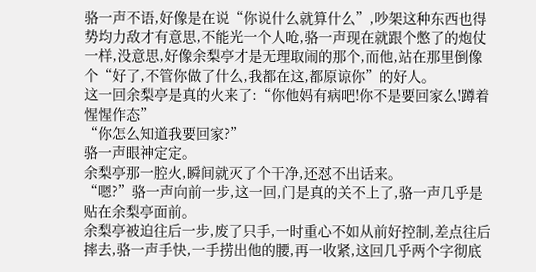骆一声不语,好像是在说“你说什么就算什么”,吵架这种东西也得势均力敌才有意思,不能光一个人呛,骆一声现在就跟个憋了的炮仗一样,没意思,好像余梨亭才是无理取闹的那个,而他,站在那里倒像个“好了,不管你做了什么,我都在这,都原谅你”的好人。
这一回余梨亭是真的火来了:“你他妈有病吧!你不是要回家么!蹲着惺惺作态”
“你怎么知道我要回家?”
骆一声眼神定定。
余梨亭那一腔火,瞬间就灭了个干净,还怼不出话来。
“嗯?”骆一声向前一步,这一回,门是真的关不上了,骆一声几乎是贴在余梨亭面前。
余梨亭被迫往后一步,废了只手,一时重心不如从前好控制,差点往后摔去,骆一声手快,一手捞出他的腰,再一收紧,这回几乎两个字彻底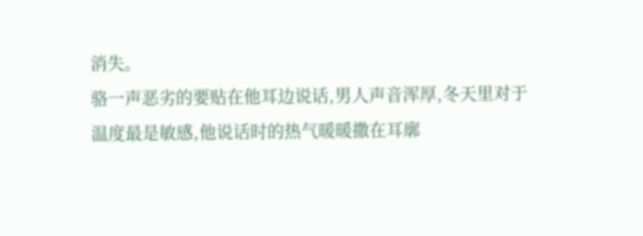消失。
骆一声恶劣的要贴在他耳边说话,男人声音浑厚,冬天里对于温度最是敏感,他说话时的热气暖暖撒在耳廓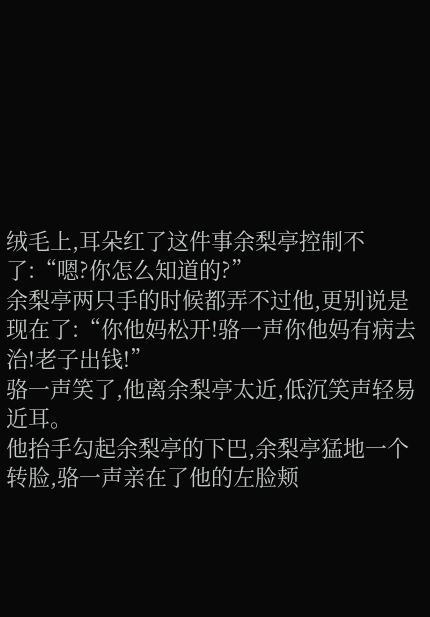绒毛上,耳朵红了这件事余梨亭控制不了:“嗯?你怎么知道的?”
余梨亭两只手的时候都弄不过他,更别说是现在了:“你他妈松开!骆一声你他妈有病去治!老子出钱!”
骆一声笑了,他离余梨亭太近,低沉笑声轻易近耳。
他抬手勾起余梨亭的下巴,余梨亭猛地一个转脸,骆一声亲在了他的左脸颊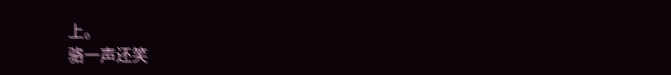上。
骆一声还笑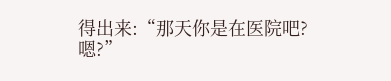得出来:“那天你是在医院吧?嗯?”